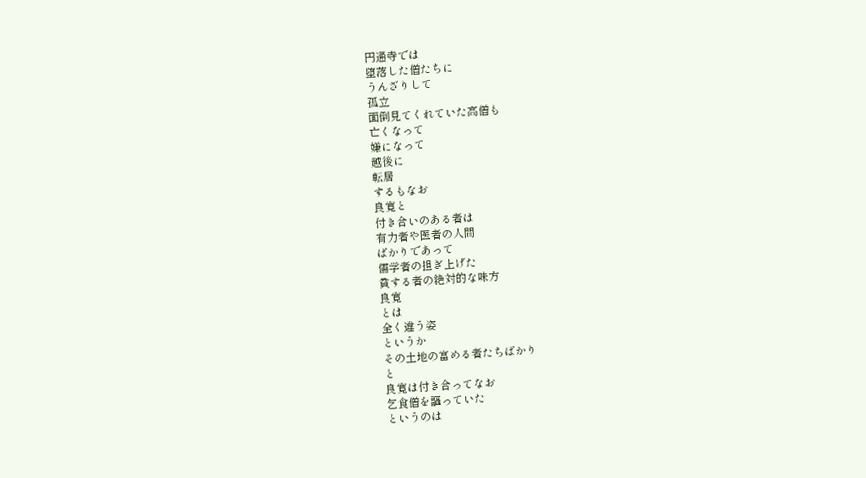円通寺では
堕落した僧たちに
うんざりして
孤立
面倒見てくれていた高僧も
亡くなって
嫌になって
越後に
転居
するもなお
良寛と
付き合いのある者は
有力者や医者の人間
ばかりであって
儒学者の担ぎ上げた
貧する者の絶対的な味方
良寛
とは
全く違う姿
というか
その土地の富める者たちばかり
と
良寛は付き合ってなお
乞食僧を謳っていた
というのは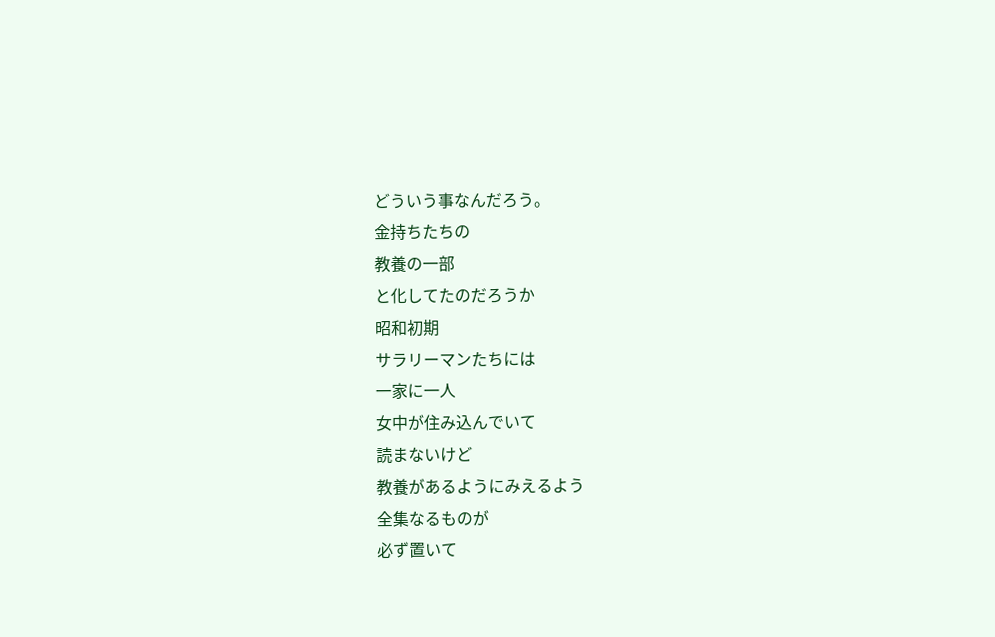どういう事なんだろう。
金持ちたちの
教養の一部
と化してたのだろうか
昭和初期
サラリーマンたちには
一家に一人
女中が住み込んでいて
読まないけど
教養があるようにみえるよう
全集なるものが
必ず置いて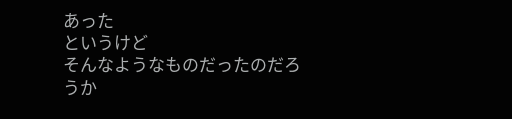あった
というけど
そんなようなものだったのだろうか